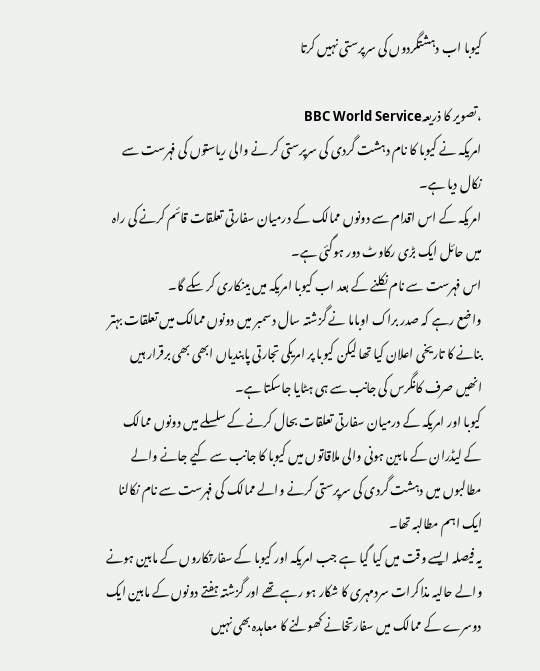کیوبا اب دہشتگردوں کی سرپرستی نہیں کرتا

،تصویر کا ذریعہBBC World Service
امریکہ نے کیوبا کا نام دہشت گردی کی سرپرستی کر نے والی ریاستوں کی فہرست سے نکال دیا ہے۔
امریکہ کے اس اقدام سے دونوں ممالک کے درمیان سفارتی تعلقات قائم کرنے کی راہ میں حائل ایک بڑی رکاوٹ دور ہوگئی ہے۔
اس فہرست سے نام نکلنے کے بعد اب کیوبا امریکہ میں بینکاری کر سکے گا۔
واضع رہے کہ صدر براک اوباما نے گزشتہ سال دسمبر میں دونوں ممالک میں تعلقات بہتر بنانے کا تاریخی اعلان کیا تھا لیکن کیوبا پر امریکی تجارتی پابندیاں ابھی بھی برقرار ہیں انھیں صرف کانگرس کی جانب سے ہی ہٹایا جاسکتا ہے۔
کیوبا اور امریکہ کے درمیان سفارتی تعلقات بحال کرنے کے سلسلے میں دونوں ممالک کے لیڈران کے مابین ہونی والی ملاقاتوں میں کیوبا کا جانب سے کیے جانے والے مطالبوں میں دہشت گردی کی سرپرستی کرنے والے ممالک کی فہرست سے نام نکالنا ایک اہم مطالبہ تھا۔
یہ فیصلہ ایسے وقت میں کیا گیا ہے جب امریکہ اور کیوبا کے سفارتکاروں کے مابین ہونے والے حالیہ مذاکرات سردمہری کا شکار ہو رہے تھے اور گزشتہ ہفتے دونوں کے مابین ایک دوسرے کے ممالک میں سفارتخانے کھولنے کا معاہدہ بھی نہیں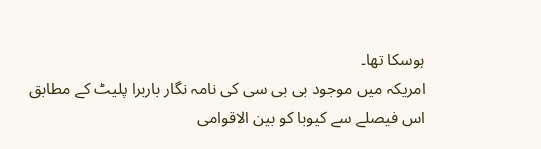ہوسکا تھا۔
امریکہ میں موجود بی بی سی کی نامہ نگار باربرا پلیٹ کے مطابق اس فیصلے سے کیوبا کو بین الاقوامی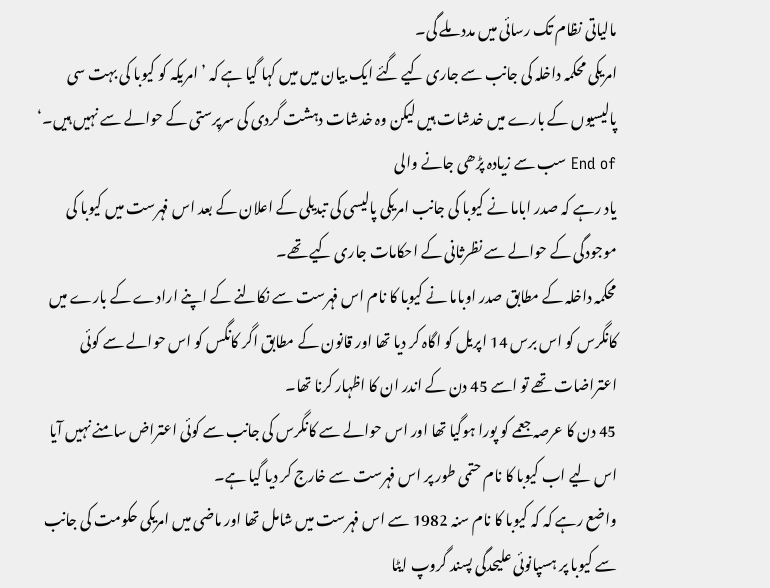مالیاتی نظام تک رسائی میں مدد ملے گی۔
امریکی محکمہ داخلہ کی جانب سے جاری کیے گئے ایک بیان میں میں کہا گیا ہے کہ ’ امریکہ کو کیوبا کی بہت سی پالیسیوں کے بارے میں خدشات ہیں لیکن وہ خدشات دہشت گردی کی سرپرستی کے حوالے سے نہیں ہیں۔‘
End of سب سے زیادہ پڑھی جانے والی
یاد رہے کہ صدر اباما نے کیوبا کی جانب امریکی پالیسی کی تبدیلی کے اعلان کے بعد اس فہرست میں کیوبا کی موجودگی کے حوالے سے نظرثانی کے احکامات جاری کیے تھے۔
محکمہ داخلہ کے مطابق صدر اوباما نے کیوبا کا نام اس فہرست سے نکالنے کے اپنے ارادے کے بارے میں کانگرس کو اس برس 14 اپریل کو اگاہ کر دیا تھا اور قانون کے مطابق اگر کانگس کو اس حوالے سے کوئی اعتراضات تھے تو اسے 45 دن کے اندر ان کا اظہار کرنا تھا۔
45 دن کا عرصہ جعمے کو پورا ہوگیا تھا اور اس حوالے سے کانگرس کی جانب سے کوئی اعتراض سامنے نہیں آیا اس لیے اب کیوبا کا نام حتمی طور پر اس فہرست سے خارج کر دیا گیا ہے۔
واضع رہے کہ کہ کیوبا کا نام سنہ 1982 سے اس فہرست میں شامل تھا اور ماضی میں امریکی حکومت کی جانب سے کیوبا پر ہسپانوئی علیحدگی پسند گروپ ایٹا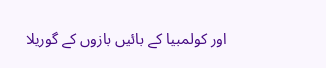اور کولمبیا کے بائیں بازوں کے گوریلا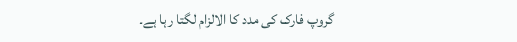گروپ فارک کی مدد کا الالزام لگتا رہا ہے۔